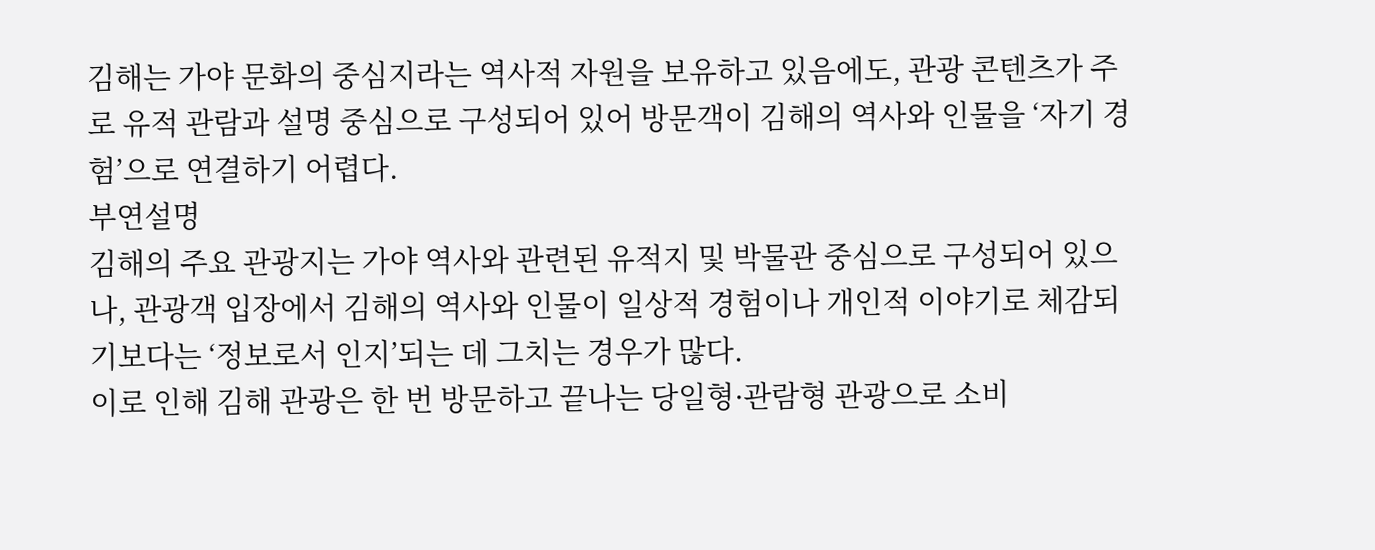김해는 가야 문화의 중심지라는 역사적 자원을 보유하고 있음에도, 관광 콘텐츠가 주로 유적 관람과 설명 중심으로 구성되어 있어 방문객이 김해의 역사와 인물을 ‘자기 경험’으로 연결하기 어렵다.
부연설명
김해의 주요 관광지는 가야 역사와 관련된 유적지 및 박물관 중심으로 구성되어 있으나, 관광객 입장에서 김해의 역사와 인물이 일상적 경험이나 개인적 이야기로 체감되기보다는 ‘정보로서 인지’되는 데 그치는 경우가 많다.
이로 인해 김해 관광은 한 번 방문하고 끝나는 당일형·관람형 관광으로 소비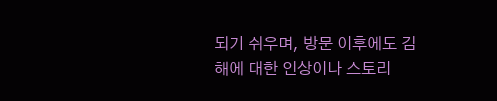되기 쉬우며, 방문 이후에도 김해에 대한 인상이나 스토리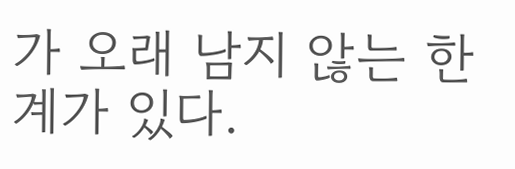가 오래 남지 않는 한계가 있다.